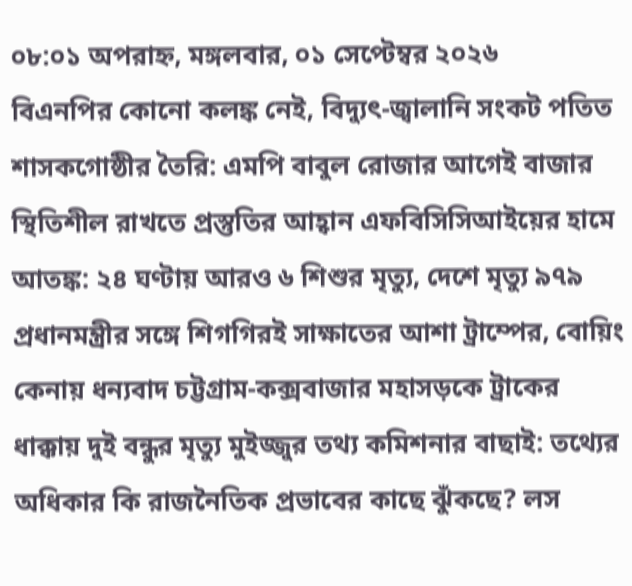০৮:০১ অপরাহ্ন, মঙ্গলবার, ০১ সেপ্টেম্বর ২০২৬
বিএনপির কোনো কলঙ্ক নেই, বিদ্যুৎ-জ্বালানি সংকট পতিত শাসকগোষ্ঠীর তৈরি: এমপি বাবুল রোজার আগেই বাজার স্থিতিশীল রাখতে প্রস্তুতির আহ্বান এফবিসিসিআইয়ের হামে আতঙ্ক: ২৪ ঘণ্টায় আরও ৬ শিশুর মৃত্যু, দেশে মৃত্যু ৯৭৯ প্রধানমন্ত্রীর সঙ্গে শিগগিরই সাক্ষাতের আশা ট্রাম্পের, বোয়িং কেনায় ধন্যবাদ চট্টগ্রাম-কক্সবাজার মহাসড়কে ট্রাকের ধাক্কায় দুই বন্ধুর মৃত্যু মুইজ্জুর তথ্য কমিশনার বাছাই: তথ্যের অধিকার কি রাজনৈতিক প্রভাবের কাছে ঝুঁকছে? লস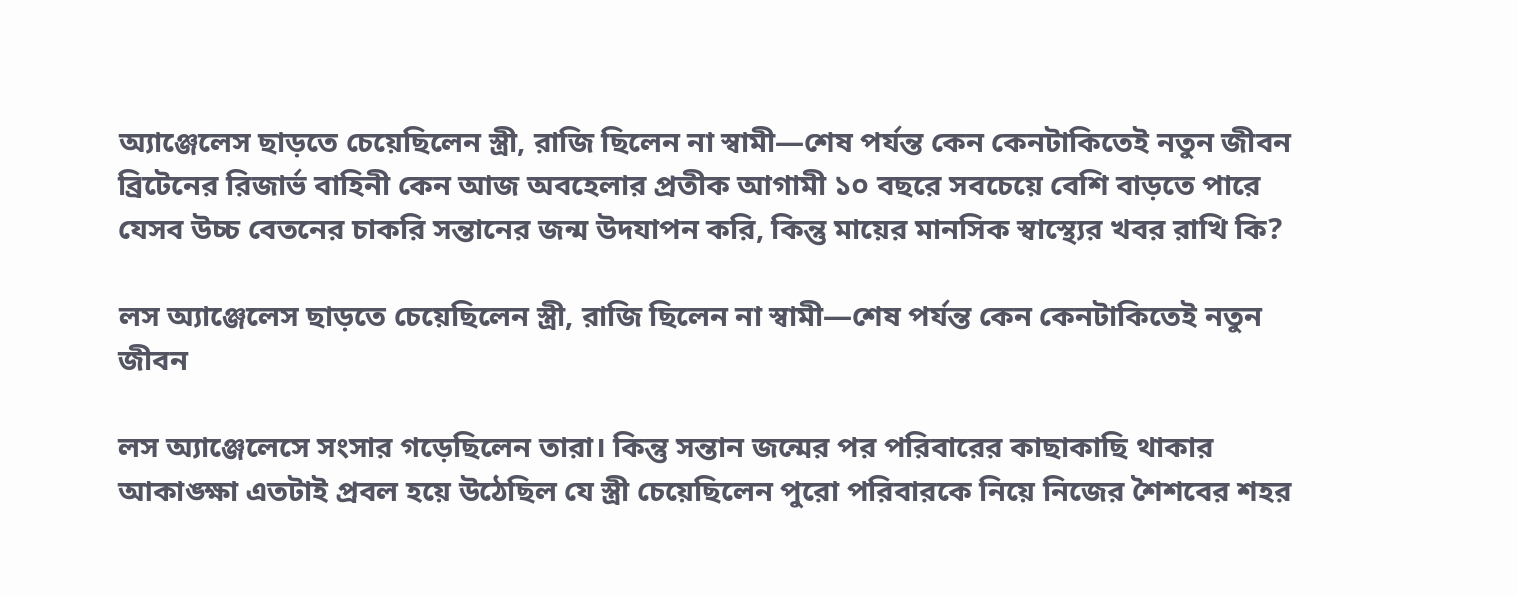অ্যাঞ্জেলেস ছাড়তে চেয়েছিলেন স্ত্রী, রাজি ছিলেন না স্বামী—শেষ পর্যন্ত কেন কেনটাকিতেই নতুন জীবন ব্রিটেনের রিজার্ভ বাহিনী কেন আজ অবহেলার প্রতীক আগামী ১০ বছরে সবচেয়ে বেশি বাড়তে পারে যেসব উচ্চ বেতনের চাকরি সন্তানের জন্ম উদযাপন করি, কিন্তু মায়ের মানসিক স্বাস্থ্যের খবর রাখি কি?

লস অ্যাঞ্জেলেস ছাড়তে চেয়েছিলেন স্ত্রী, রাজি ছিলেন না স্বামী—শেষ পর্যন্ত কেন কেনটাকিতেই নতুন জীবন

লস অ্যাঞ্জেলেসে সংসার গড়েছিলেন তারা। কিন্তু সন্তান জন্মের পর পরিবারের কাছাকাছি থাকার আকাঙ্ক্ষা এতটাই প্রবল হয়ে উঠেছিল যে স্ত্রী চেয়েছিলেন পুরো পরিবারকে নিয়ে নিজের শৈশবের শহর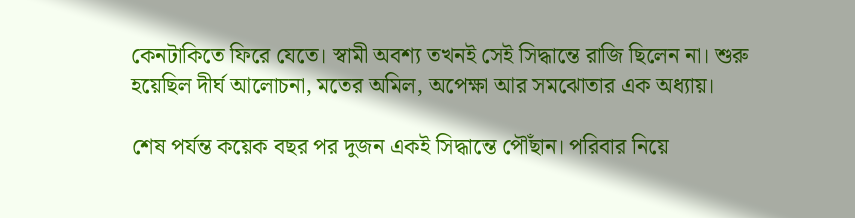কেনটাকিতে ফিরে যেতে। স্বামী অবশ্য তখনই সেই সিদ্ধান্তে রাজি ছিলেন না। শুরু হয়েছিল দীর্ঘ আলোচনা, মতের অমিল, অপেক্ষা আর সমঝোতার এক অধ্যায়।

শেষ পর্যন্ত কয়েক বছর পর দুজন একই সিদ্ধান্তে পৌঁছান। পরিবার নিয়ে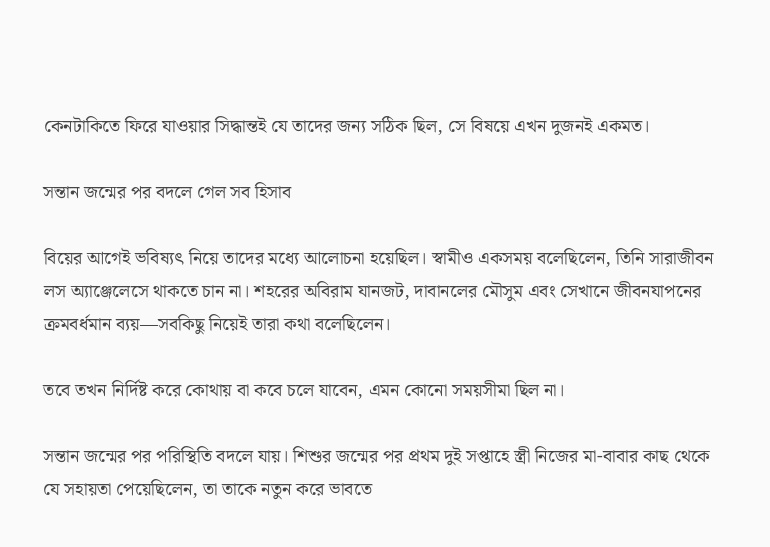কেনটাকিতে ফিরে যাওয়ার সিদ্ধান্তই যে তাদের জন্য সঠিক ছিল, সে বিষয়ে এখন দুজনই একমত।

সন্তান জন্মের পর বদলে গেল সব হিসাব

বিয়ের আগেই ভবিষ্যৎ নিয়ে তাদের মধ্যে আলোচনা হয়েছিল। স্বামীও একসময় বলেছিলেন, তিনি সারাজীবন লস অ্যাঞ্জেলেসে থাকতে চান না। শহরের অবিরাম যানজট, দাবানলের মৌসুম এবং সেখানে জীবনযাপনের ক্রমবর্ধমান ব্যয়—সবকিছু নিয়েই তারা কথা বলেছিলেন।

তবে তখন নির্দিষ্ট করে কোথায় বা কবে চলে যাবেন, এমন কোনো সময়সীমা ছিল না।

সন্তান জন্মের পর পরিস্থিতি বদলে যায়। শিশুর জন্মের পর প্রথম দুই সপ্তাহে স্ত্রী নিজের মা-বাবার কাছ থেকে যে সহায়তা পেয়েছিলেন, তা তাকে নতুন করে ভাবতে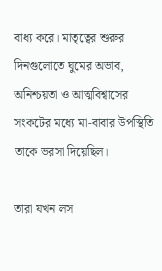বাধ্য করে। মাতৃত্বের শুরুর দিনগুলোতে ঘুমের অভাব, অনিশ্চয়তা ও আত্মবিশ্বাসের সংকটের মধ্যে মা-বাবার উপস্থিতি তাকে ভরসা দিয়েছিল।

তারা যখন লস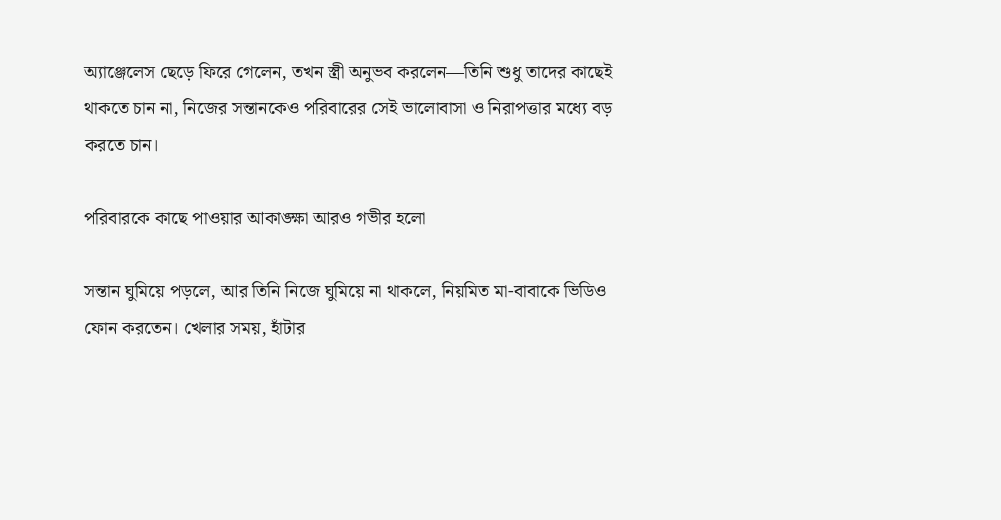অ্যাঞ্জেলেস ছেড়ে ফিরে গেলেন, তখন স্ত্রী অনুভব করলেন—তিনি শুধু তাদের কাছেই থাকতে চান না, নিজের সন্তানকেও পরিবারের সেই ভালোবাসা ও নিরাপত্তার মধ্যে বড় করতে চান।

পরিবারকে কাছে পাওয়ার আকাঙ্ক্ষা আরও গভীর হলো

সন্তান ঘুমিয়ে পড়লে, আর তিনি নিজে ঘুমিয়ে না থাকলে, নিয়মিত মা-বাবাকে ভিডিও ফোন করতেন। খেলার সময়, হাঁটার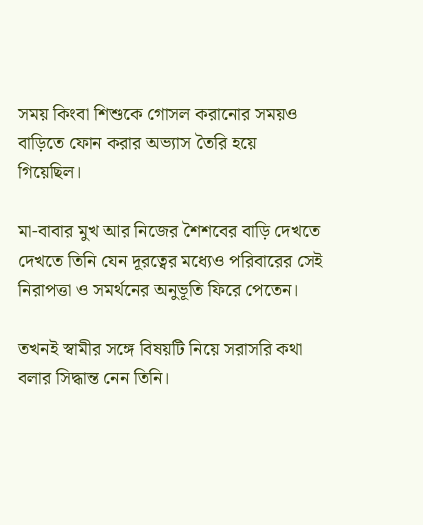সময় কিংবা শিশুকে গোসল করানোর সময়ও বাড়িতে ফোন করার অভ্যাস তৈরি হয়ে গিয়েছিল।

মা-বাবার মুখ আর নিজের শৈশবের বাড়ি দেখতে দেখতে তিনি যেন দূরত্বের মধ্যেও পরিবারের সেই নিরাপত্তা ও সমর্থনের অনুভূতি ফিরে পেতেন।

তখনই স্বামীর সঙ্গে বিষয়টি নিয়ে সরাসরি কথা বলার সিদ্ধান্ত নেন তিনি।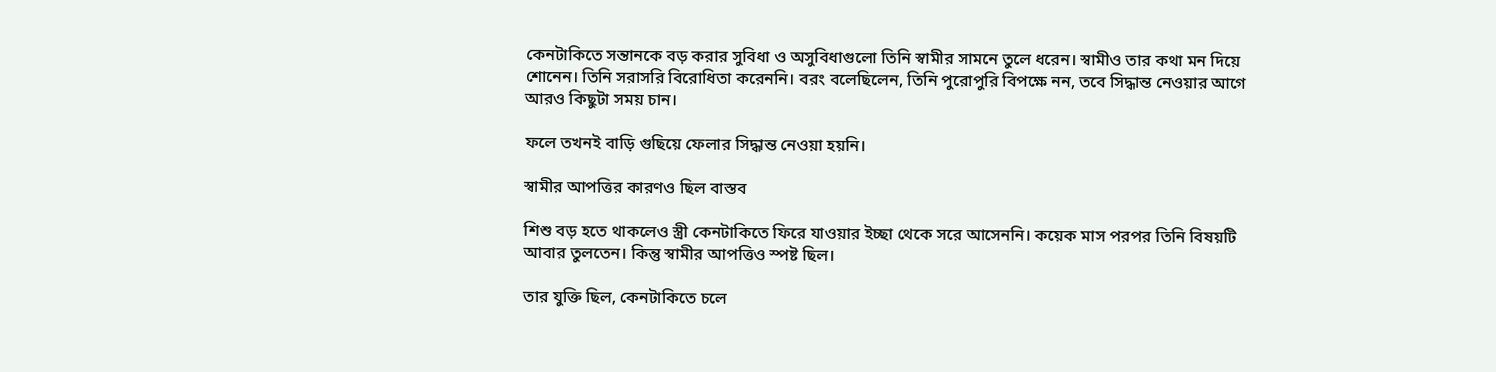কেনটাকিতে সন্তানকে বড় করার সুবিধা ও অসুবিধাগুলো তিনি স্বামীর সামনে তুলে ধরেন। স্বামীও তার কথা মন দিয়ে শোনেন। তিনি সরাসরি বিরোধিতা করেননি। বরং বলেছিলেন, তিনি পুরোপুরি বিপক্ষে নন, তবে সিদ্ধান্ত নেওয়ার আগে আরও কিছুটা সময় চান।

ফলে তখনই বাড়ি গুছিয়ে ফেলার সিদ্ধান্ত নেওয়া হয়নি।

স্বামীর আপত্তির কারণও ছিল বাস্তব

শিশু বড় হতে থাকলেও স্ত্রী কেনটাকিতে ফিরে যাওয়ার ইচ্ছা থেকে সরে আসেননি। কয়েক মাস পরপর তিনি বিষয়টি আবার তুলতেন। কিন্তু স্বামীর আপত্তিও স্পষ্ট ছিল।

তার যুক্তি ছিল, কেনটাকিতে চলে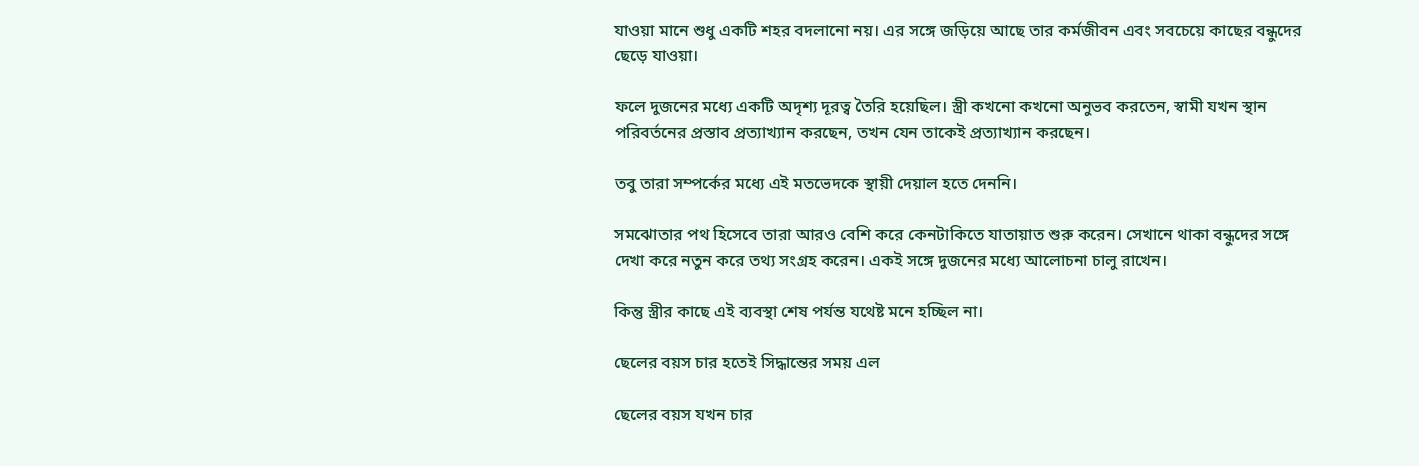যাওয়া মানে শুধু একটি শহর বদলানো নয়। এর সঙ্গে জড়িয়ে আছে তার কর্মজীবন এবং সবচেয়ে কাছের বন্ধুদের ছেড়ে যাওয়া।

ফলে দুজনের মধ্যে একটি অদৃশ্য দূরত্ব তৈরি হয়েছিল। স্ত্রী কখনো কখনো অনুভব করতেন, স্বামী যখন স্থান পরিবর্তনের প্রস্তাব প্রত্যাখ্যান করছেন, তখন যেন তাকেই প্রত্যাখ্যান করছেন।

তবু তারা সম্পর্কের মধ্যে এই মতভেদকে স্থায়ী দেয়াল হতে দেননি।

সমঝোতার পথ হিসেবে তারা আরও বেশি করে কেনটাকিতে যাতায়াত শুরু করেন। সেখানে থাকা বন্ধুদের সঙ্গে দেখা করে নতুন করে তথ্য সংগ্রহ করেন। একই সঙ্গে দুজনের মধ্যে আলোচনা চালু রাখেন।

কিন্তু স্ত্রীর কাছে এই ব্যবস্থা শেষ পর্যন্ত যথেষ্ট মনে হচ্ছিল না।

ছেলের বয়স চার হতেই সিদ্ধান্তের সময় এল

ছেলের বয়স যখন চার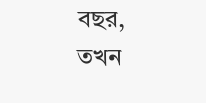বছর, তখন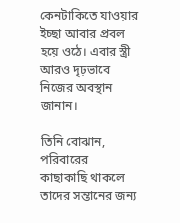কেনটাকিতে যাওয়ার ইচ্ছা আবার প্রবল হয়ে ওঠে। এবার স্ত্রী আরও দৃঢ়ভাবে নিজের অবস্থান জানান।

তিনি বোঝান, পরিবারের কাছাকাছি থাকলে তাদের সন্তানের জন্য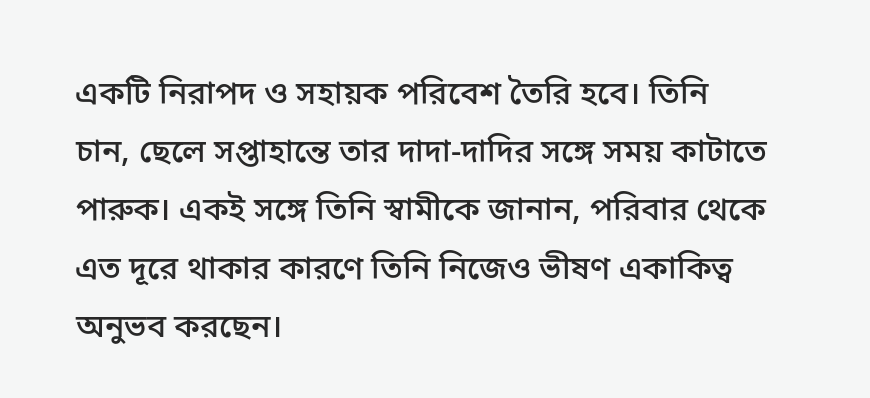একটি নিরাপদ ও সহায়ক পরিবেশ তৈরি হবে। তিনি চান, ছেলে সপ্তাহান্তে তার দাদা-দাদির সঙ্গে সময় কাটাতে পারুক। একই সঙ্গে তিনি স্বামীকে জানান, পরিবার থেকে এত দূরে থাকার কারণে তিনি নিজেও ভীষণ একাকিত্ব অনুভব করছেন।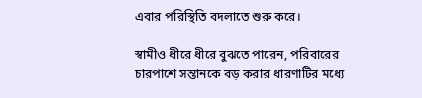এবার পরিস্থিতি বদলাতে শুরু করে।

স্বামীও ধীরে ধীরে বুঝতে পারেন, পরিবারের চারপাশে সন্তানকে বড় করার ধারণাটির মধ্যে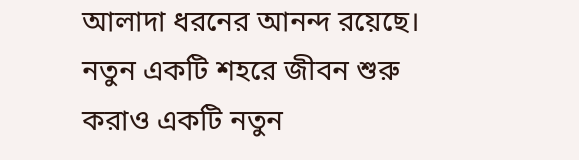আলাদা ধরনের আনন্দ রয়েছে। নতুন একটি শহরে জীবন শুরু করাও একটি নতুন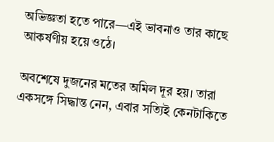অভিজ্ঞতা হতে পারে—এই ভাবনাও তার কাছে আকর্ষণীয় হয়ে ওঠে।

অবশেষে দুজনের মতের অমিল দূর হয়। তারা একসঙ্গে সিদ্ধান্ত নেন, এবার সত্যিই কেনটাকিতে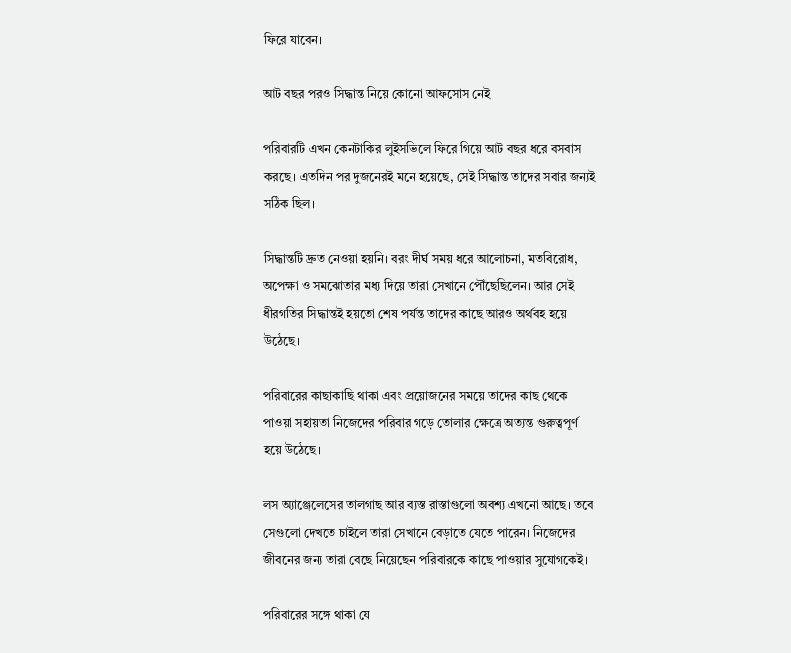ফিরে যাবেন।

আট বছর পরও সিদ্ধান্ত নিয়ে কোনো আফসোস নেই

পরিবারটি এখন কেনটাকির লুইসভিলে ফিরে গিয়ে আট বছর ধরে বসবাস করছে। এতদিন পর দুজনেরই মনে হয়েছে, সেই সিদ্ধান্ত তাদের সবার জন্যই সঠিক ছিল।

সিদ্ধান্তটি দ্রুত নেওয়া হয়নি। বরং দীর্ঘ সময় ধরে আলোচনা, মতবিরোধ, অপেক্ষা ও সমঝোতার মধ্য দিয়ে তারা সেখানে পৌঁছেছিলেন। আর সেই ধীরগতির সিদ্ধান্তই হয়তো শেষ পর্যন্ত তাদের কাছে আরও অর্থবহ হয়ে উঠেছে।

পরিবারের কাছাকাছি থাকা এবং প্রয়োজনের সময়ে তাদের কাছ থেকে পাওয়া সহায়তা নিজেদের পরিবার গড়ে তোলার ক্ষেত্রে অত্যন্ত গুরুত্বপূর্ণ হয়ে উঠেছে।

লস অ্যাঞ্জেলেসের তালগাছ আর ব্যস্ত রাস্তাগুলো অবশ্য এখনো আছে। তবে সেগুলো দেখতে চাইলে তারা সেখানে বেড়াতে যেতে পারেন। নিজেদের জীবনের জন্য তারা বেছে নিয়েছেন পরিবারকে কাছে পাওয়ার সুযোগকেই।

পরিবারের সঙ্গে থাকা যে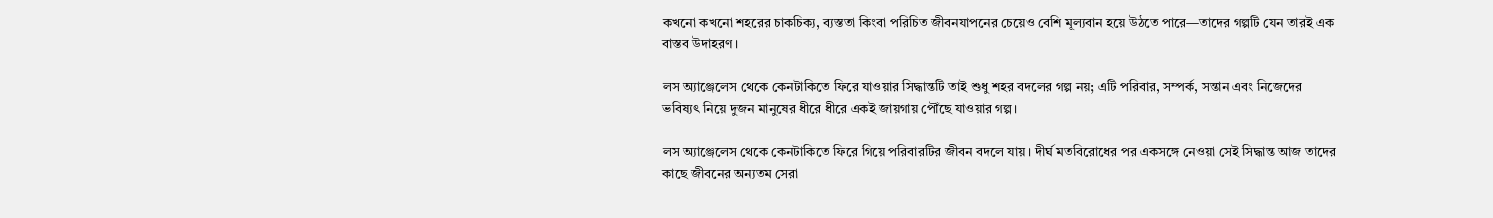কখনো কখনো শহরের চাকচিক্য, ব্যস্ততা কিংবা পরিচিত জীবনযাপনের চেয়েও বেশি মূল্যবান হয়ে উঠতে পারে—তাদের গল্পটি যেন তারই এক বাস্তব উদাহরণ।

লস অ্যাঞ্জেলেস থেকে কেনটাকিতে ফিরে যাওয়ার সিদ্ধান্তটি তাই শুধু শহর বদলের গল্প নয়; এটি পরিবার, সম্পর্ক, সন্তান এবং নিজেদের ভবিষ্যৎ নিয়ে দুজন মানুষের ধীরে ধীরে একই জায়গায় পৌঁছে যাওয়ার গল্প।

লস অ্যাঞ্জেলেস থেকে কেনটাকিতে ফিরে গিয়ে পরিবারটির জীবন বদলে যায়। দীর্ঘ মতবিরোধের পর একসঙ্গে নেওয়া সেই সিদ্ধান্ত আজ তাদের কাছে জীবনের অন্যতম সেরা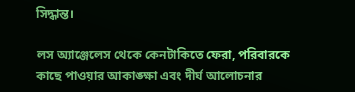সিদ্ধান্ত।

লস অ্যাঞ্জেলেস থেকে কেনটাকিতে ফেরা, পরিবারকে কাছে পাওয়ার আকাঙ্ক্ষা এবং দীর্ঘ আলোচনার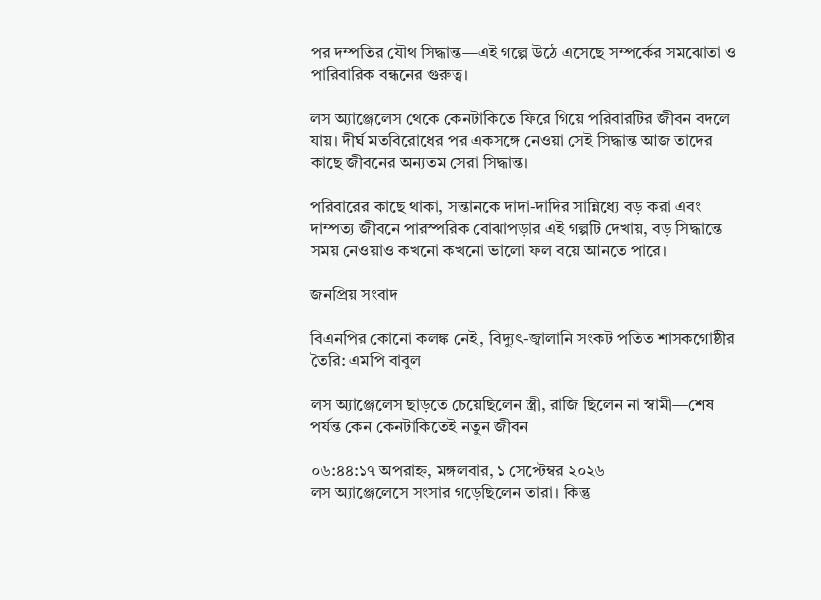পর দম্পতির যৌথ সিদ্ধান্ত—এই গল্পে উঠে এসেছে সম্পর্কের সমঝোতা ও পারিবারিক বন্ধনের গুরুত্ব।

লস অ্যাঞ্জেলেস থেকে কেনটাকিতে ফিরে গিয়ে পরিবারটির জীবন বদলে যায়। দীর্ঘ মতবিরোধের পর একসঙ্গে নেওয়া সেই সিদ্ধান্ত আজ তাদের কাছে জীবনের অন্যতম সেরা সিদ্ধান্ত।

পরিবারের কাছে থাকা, সন্তানকে দাদা-দাদির সান্নিধ্যে বড় করা এবং দাম্পত্য জীবনে পারস্পরিক বোঝাপড়ার এই গল্পটি দেখায়, বড় সিদ্ধান্তে সময় নেওয়াও কখনো কখনো ভালো ফল বয়ে আনতে পারে।

জনপ্রিয় সংবাদ

বিএনপির কোনো কলঙ্ক নেই, বিদ্যুৎ-জ্বালানি সংকট পতিত শাসকগোষ্ঠীর তৈরি: এমপি বাবুল

লস অ্যাঞ্জেলেস ছাড়তে চেয়েছিলেন স্ত্রী, রাজি ছিলেন না স্বামী—শেষ পর্যন্ত কেন কেনটাকিতেই নতুন জীবন

০৬:৪৪:১৭ অপরাহ্ন, মঙ্গলবার, ১ সেপ্টেম্বর ২০২৬
লস অ্যাঞ্জেলেসে সংসার গড়েছিলেন তারা। কিন্তু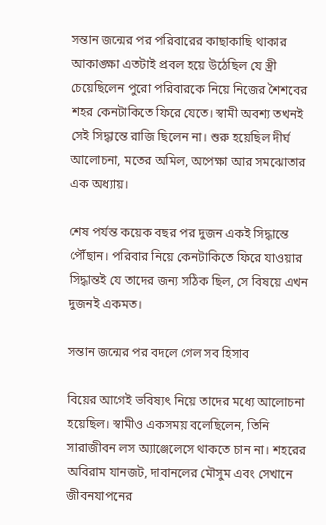সন্তান জন্মের পর পরিবারের কাছাকাছি থাকার আকাঙ্ক্ষা এতটাই প্রবল হয়ে উঠেছিল যে স্ত্রী চেয়েছিলেন পুরো পরিবারকে নিয়ে নিজের শৈশবের শহর কেনটাকিতে ফিরে যেতে। স্বামী অবশ্য তখনই সেই সিদ্ধান্তে রাজি ছিলেন না। শুরু হয়েছিল দীর্ঘ আলোচনা, মতের অমিল, অপেক্ষা আর সমঝোতার এক অধ্যায়।

শেষ পর্যন্ত কয়েক বছর পর দুজন একই সিদ্ধান্তে পৌঁছান। পরিবার নিয়ে কেনটাকিতে ফিরে যাওয়ার সিদ্ধান্তই যে তাদের জন্য সঠিক ছিল, সে বিষয়ে এখন দুজনই একমত।

সন্তান জন্মের পর বদলে গেল সব হিসাব

বিয়ের আগেই ভবিষ্যৎ নিয়ে তাদের মধ্যে আলোচনা হয়েছিল। স্বামীও একসময় বলেছিলেন, তিনি সারাজীবন লস অ্যাঞ্জেলেসে থাকতে চান না। শহরের অবিরাম যানজট, দাবানলের মৌসুম এবং সেখানে জীবনযাপনের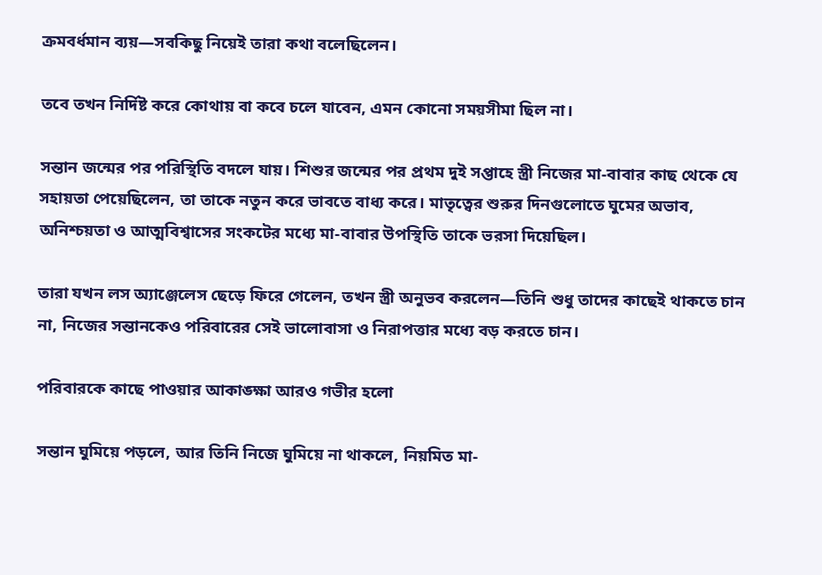ক্রমবর্ধমান ব্যয়—সবকিছু নিয়েই তারা কথা বলেছিলেন।

তবে তখন নির্দিষ্ট করে কোথায় বা কবে চলে যাবেন, এমন কোনো সময়সীমা ছিল না।

সন্তান জন্মের পর পরিস্থিতি বদলে যায়। শিশুর জন্মের পর প্রথম দুই সপ্তাহে স্ত্রী নিজের মা-বাবার কাছ থেকে যে সহায়তা পেয়েছিলেন, তা তাকে নতুন করে ভাবতে বাধ্য করে। মাতৃত্বের শুরুর দিনগুলোতে ঘুমের অভাব, অনিশ্চয়তা ও আত্মবিশ্বাসের সংকটের মধ্যে মা-বাবার উপস্থিতি তাকে ভরসা দিয়েছিল।

তারা যখন লস অ্যাঞ্জেলেস ছেড়ে ফিরে গেলেন, তখন স্ত্রী অনুভব করলেন—তিনি শুধু তাদের কাছেই থাকতে চান না, নিজের সন্তানকেও পরিবারের সেই ভালোবাসা ও নিরাপত্তার মধ্যে বড় করতে চান।

পরিবারকে কাছে পাওয়ার আকাঙ্ক্ষা আরও গভীর হলো

সন্তান ঘুমিয়ে পড়লে, আর তিনি নিজে ঘুমিয়ে না থাকলে, নিয়মিত মা-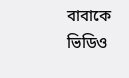বাবাকে ভিডিও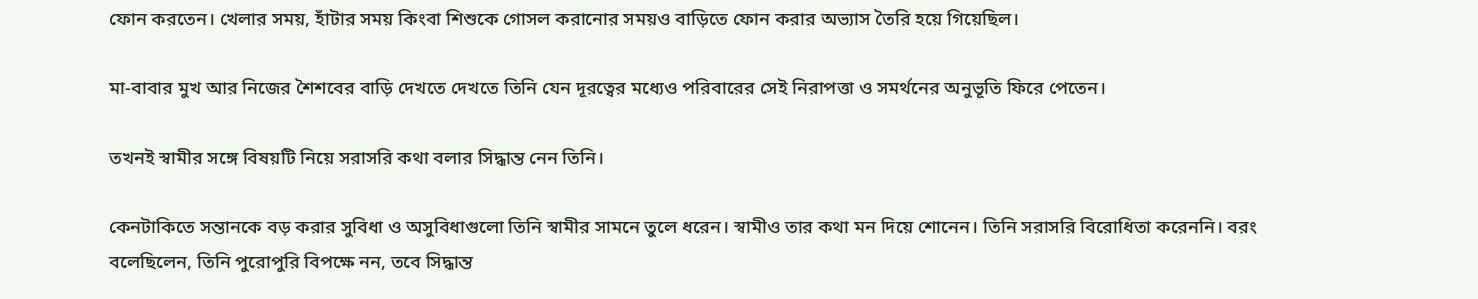ফোন করতেন। খেলার সময়, হাঁটার সময় কিংবা শিশুকে গোসল করানোর সময়ও বাড়িতে ফোন করার অভ্যাস তৈরি হয়ে গিয়েছিল।

মা-বাবার মুখ আর নিজের শৈশবের বাড়ি দেখতে দেখতে তিনি যেন দূরত্বের মধ্যেও পরিবারের সেই নিরাপত্তা ও সমর্থনের অনুভূতি ফিরে পেতেন।

তখনই স্বামীর সঙ্গে বিষয়টি নিয়ে সরাসরি কথা বলার সিদ্ধান্ত নেন তিনি।

কেনটাকিতে সন্তানকে বড় করার সুবিধা ও অসুবিধাগুলো তিনি স্বামীর সামনে তুলে ধরেন। স্বামীও তার কথা মন দিয়ে শোনেন। তিনি সরাসরি বিরোধিতা করেননি। বরং বলেছিলেন, তিনি পুরোপুরি বিপক্ষে নন, তবে সিদ্ধান্ত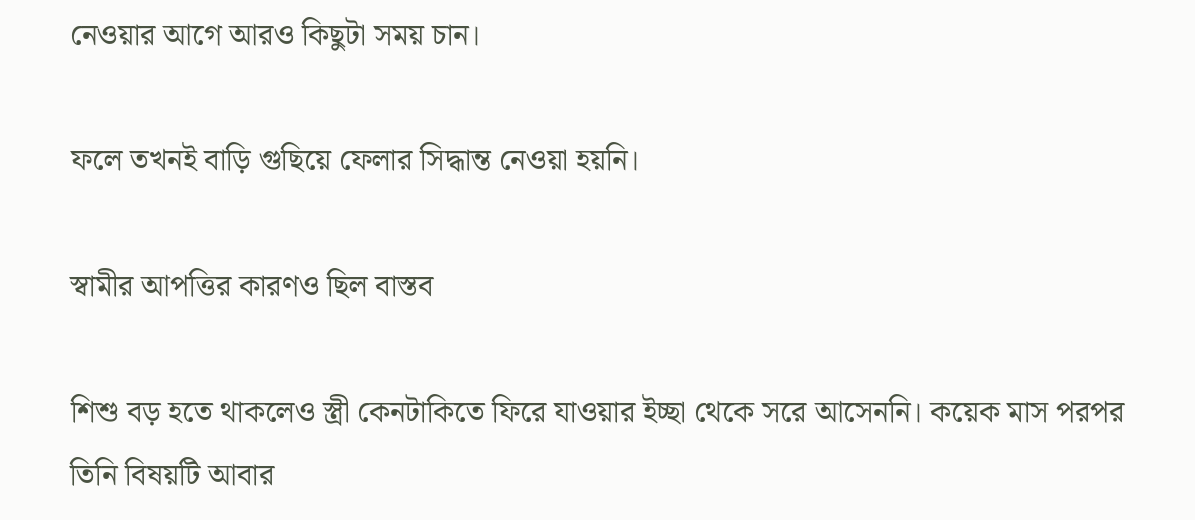নেওয়ার আগে আরও কিছুটা সময় চান।

ফলে তখনই বাড়ি গুছিয়ে ফেলার সিদ্ধান্ত নেওয়া হয়নি।

স্বামীর আপত্তির কারণও ছিল বাস্তব

শিশু বড় হতে থাকলেও স্ত্রী কেনটাকিতে ফিরে যাওয়ার ইচ্ছা থেকে সরে আসেননি। কয়েক মাস পরপর তিনি বিষয়টি আবার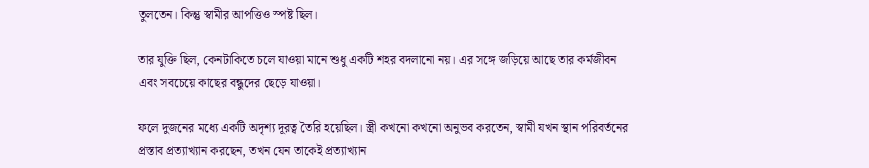তুলতেন। কিন্তু স্বামীর আপত্তিও স্পষ্ট ছিল।

তার যুক্তি ছিল, কেনটাকিতে চলে যাওয়া মানে শুধু একটি শহর বদলানো নয়। এর সঙ্গে জড়িয়ে আছে তার কর্মজীবন এবং সবচেয়ে কাছের বন্ধুদের ছেড়ে যাওয়া।

ফলে দুজনের মধ্যে একটি অদৃশ্য দূরত্ব তৈরি হয়েছিল। স্ত্রী কখনো কখনো অনুভব করতেন, স্বামী যখন স্থান পরিবর্তনের প্রস্তাব প্রত্যাখ্যান করছেন, তখন যেন তাকেই প্রত্যাখ্যান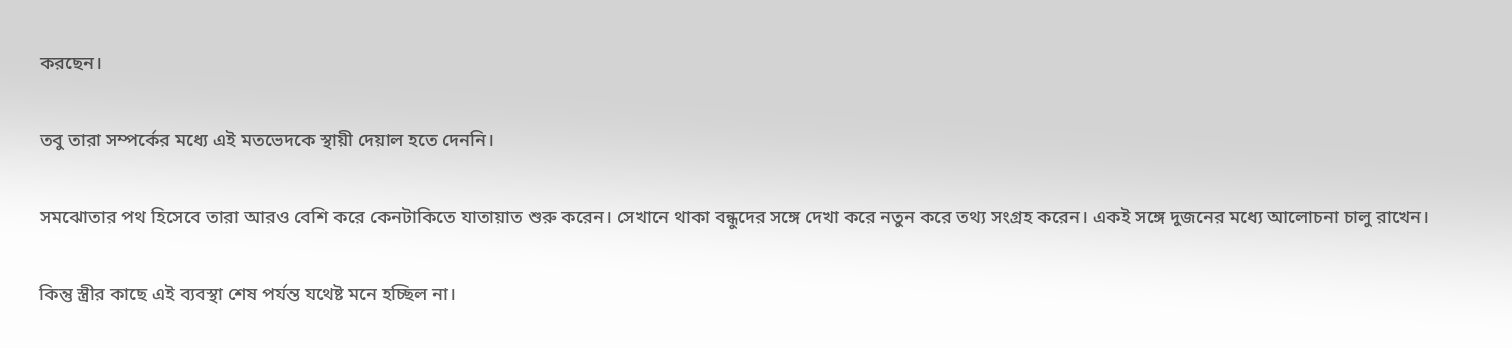করছেন।

তবু তারা সম্পর্কের মধ্যে এই মতভেদকে স্থায়ী দেয়াল হতে দেননি।

সমঝোতার পথ হিসেবে তারা আরও বেশি করে কেনটাকিতে যাতায়াত শুরু করেন। সেখানে থাকা বন্ধুদের সঙ্গে দেখা করে নতুন করে তথ্য সংগ্রহ করেন। একই সঙ্গে দুজনের মধ্যে আলোচনা চালু রাখেন।

কিন্তু স্ত্রীর কাছে এই ব্যবস্থা শেষ পর্যন্ত যথেষ্ট মনে হচ্ছিল না।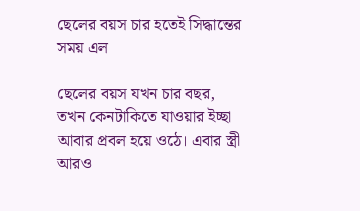ছেলের বয়স চার হতেই সিদ্ধান্তের সময় এল

ছেলের বয়স যখন চার বছর, তখন কেনটাকিতে যাওয়ার ইচ্ছা আবার প্রবল হয়ে ওঠে। এবার স্ত্রী আরও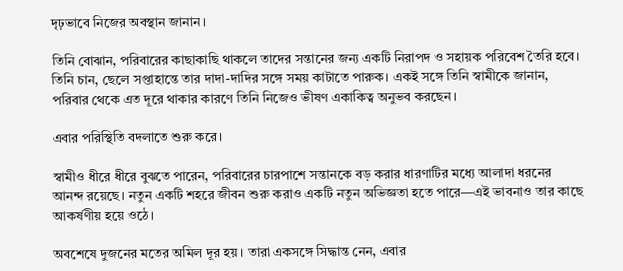দৃঢ়ভাবে নিজের অবস্থান জানান।

তিনি বোঝান, পরিবারের কাছাকাছি থাকলে তাদের সন্তানের জন্য একটি নিরাপদ ও সহায়ক পরিবেশ তৈরি হবে। তিনি চান, ছেলে সপ্তাহান্তে তার দাদা-দাদির সঙ্গে সময় কাটাতে পারুক। একই সঙ্গে তিনি স্বামীকে জানান, পরিবার থেকে এত দূরে থাকার কারণে তিনি নিজেও ভীষণ একাকিত্ব অনুভব করছেন।

এবার পরিস্থিতি বদলাতে শুরু করে।

স্বামীও ধীরে ধীরে বুঝতে পারেন, পরিবারের চারপাশে সন্তানকে বড় করার ধারণাটির মধ্যে আলাদা ধরনের আনন্দ রয়েছে। নতুন একটি শহরে জীবন শুরু করাও একটি নতুন অভিজ্ঞতা হতে পারে—এই ভাবনাও তার কাছে আকর্ষণীয় হয়ে ওঠে।

অবশেষে দুজনের মতের অমিল দূর হয়। তারা একসঙ্গে সিদ্ধান্ত নেন, এবার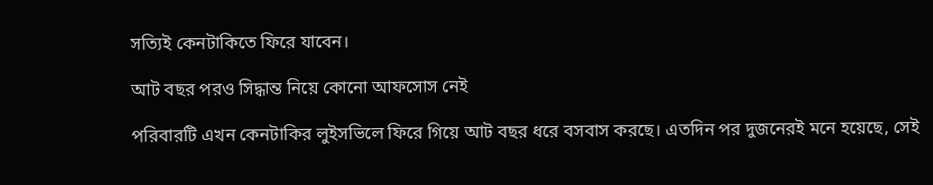সত্যিই কেনটাকিতে ফিরে যাবেন।

আট বছর পরও সিদ্ধান্ত নিয়ে কোনো আফসোস নেই

পরিবারটি এখন কেনটাকির লুইসভিলে ফিরে গিয়ে আট বছর ধরে বসবাস করছে। এতদিন পর দুজনেরই মনে হয়েছে, সেই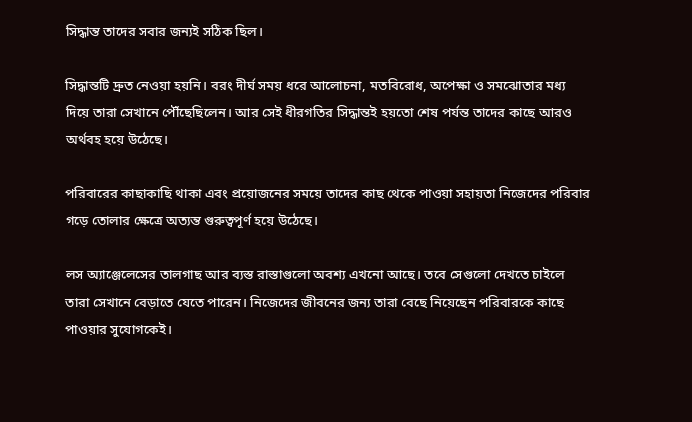সিদ্ধান্ত তাদের সবার জন্যই সঠিক ছিল।

সিদ্ধান্তটি দ্রুত নেওয়া হয়নি। বরং দীর্ঘ সময় ধরে আলোচনা, মতবিরোধ, অপেক্ষা ও সমঝোতার মধ্য দিয়ে তারা সেখানে পৌঁছেছিলেন। আর সেই ধীরগতির সিদ্ধান্তই হয়তো শেষ পর্যন্ত তাদের কাছে আরও অর্থবহ হয়ে উঠেছে।

পরিবারের কাছাকাছি থাকা এবং প্রয়োজনের সময়ে তাদের কাছ থেকে পাওয়া সহায়তা নিজেদের পরিবার গড়ে তোলার ক্ষেত্রে অত্যন্ত গুরুত্বপূর্ণ হয়ে উঠেছে।

লস অ্যাঞ্জেলেসের তালগাছ আর ব্যস্ত রাস্তাগুলো অবশ্য এখনো আছে। তবে সেগুলো দেখতে চাইলে তারা সেখানে বেড়াতে যেতে পারেন। নিজেদের জীবনের জন্য তারা বেছে নিয়েছেন পরিবারকে কাছে পাওয়ার সুযোগকেই।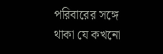পরিবারের সঙ্গে থাকা যে কখনো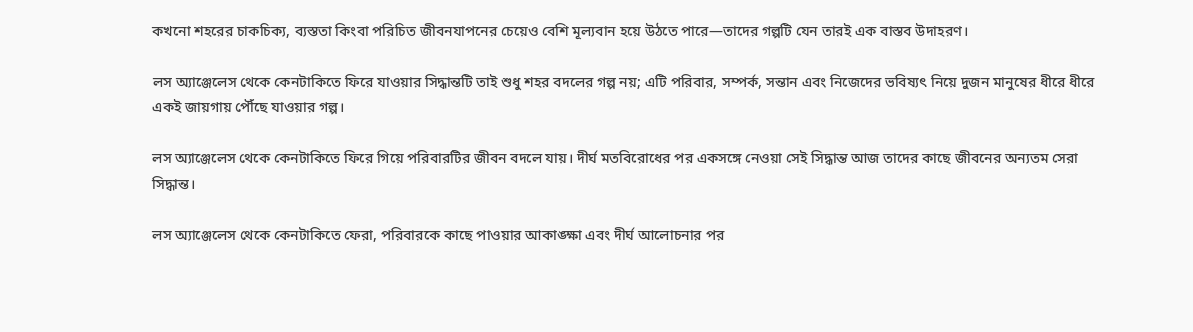কখনো শহরের চাকচিক্য, ব্যস্ততা কিংবা পরিচিত জীবনযাপনের চেয়েও বেশি মূল্যবান হয়ে উঠতে পারে—তাদের গল্পটি যেন তারই এক বাস্তব উদাহরণ।

লস অ্যাঞ্জেলেস থেকে কেনটাকিতে ফিরে যাওয়ার সিদ্ধান্তটি তাই শুধু শহর বদলের গল্প নয়; এটি পরিবার, সম্পর্ক, সন্তান এবং নিজেদের ভবিষ্যৎ নিয়ে দুজন মানুষের ধীরে ধীরে একই জায়গায় পৌঁছে যাওয়ার গল্প।

লস অ্যাঞ্জেলেস থেকে কেনটাকিতে ফিরে গিয়ে পরিবারটির জীবন বদলে যায়। দীর্ঘ মতবিরোধের পর একসঙ্গে নেওয়া সেই সিদ্ধান্ত আজ তাদের কাছে জীবনের অন্যতম সেরা সিদ্ধান্ত।

লস অ্যাঞ্জেলেস থেকে কেনটাকিতে ফেরা, পরিবারকে কাছে পাওয়ার আকাঙ্ক্ষা এবং দীর্ঘ আলোচনার পর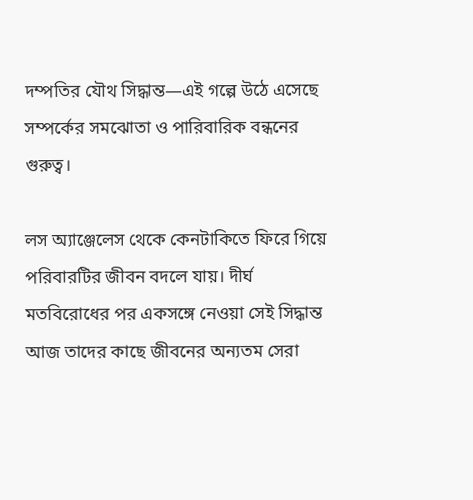দম্পতির যৌথ সিদ্ধান্ত—এই গল্পে উঠে এসেছে সম্পর্কের সমঝোতা ও পারিবারিক বন্ধনের গুরুত্ব।

লস অ্যাঞ্জেলেস থেকে কেনটাকিতে ফিরে গিয়ে পরিবারটির জীবন বদলে যায়। দীর্ঘ মতবিরোধের পর একসঙ্গে নেওয়া সেই সিদ্ধান্ত আজ তাদের কাছে জীবনের অন্যতম সেরা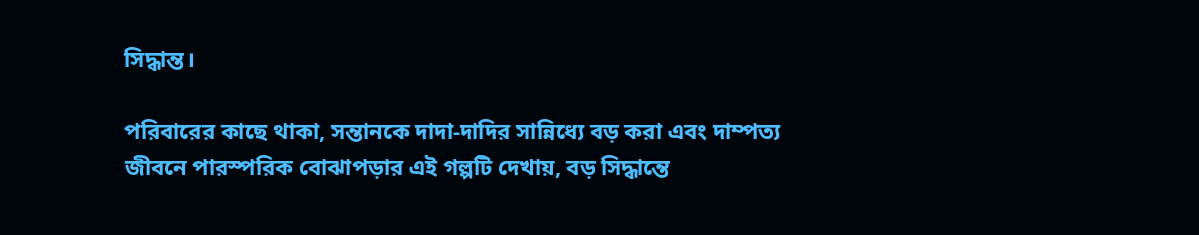সিদ্ধান্ত।

পরিবারের কাছে থাকা, সন্তানকে দাদা-দাদির সান্নিধ্যে বড় করা এবং দাম্পত্য জীবনে পারস্পরিক বোঝাপড়ার এই গল্পটি দেখায়, বড় সিদ্ধান্তে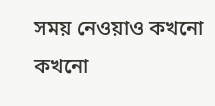সময় নেওয়াও কখনো কখনো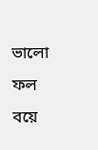ভালো ফল বয়ে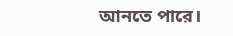আনতে পারে।